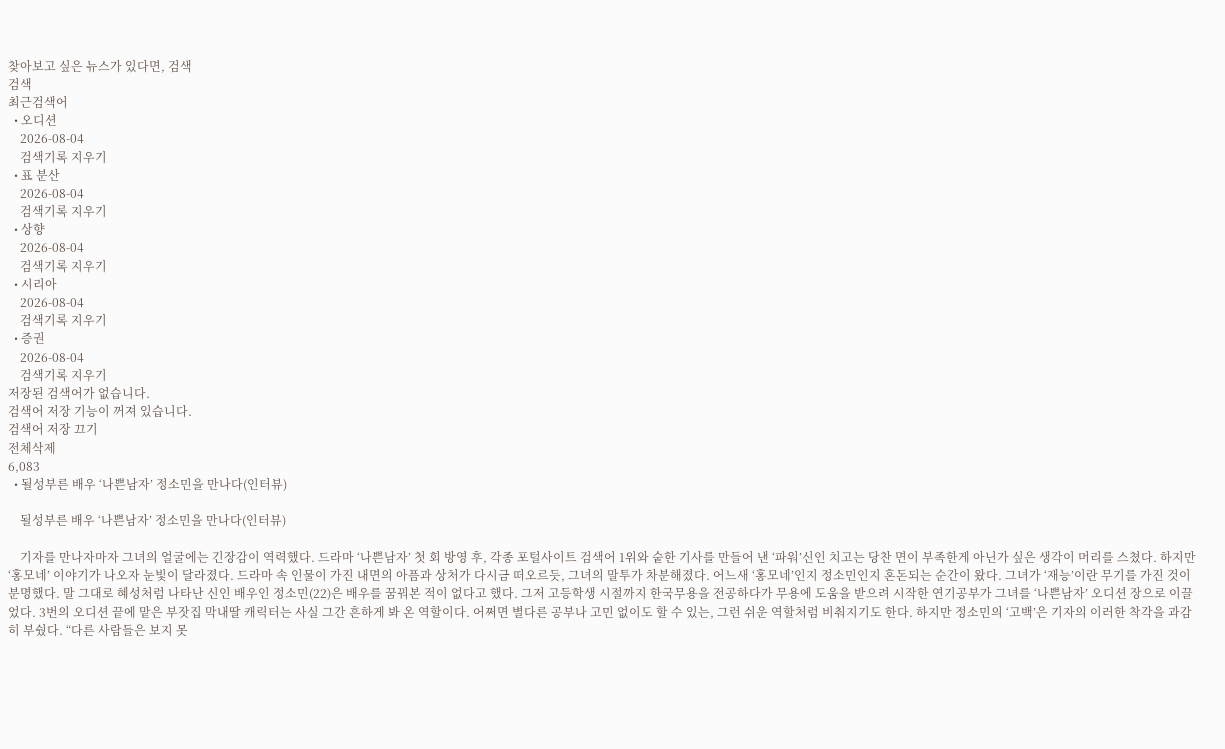찾아보고 싶은 뉴스가 있다면, 검색
검색
최근검색어
  • 오디션
    2026-08-04
    검색기록 지우기
  • 표 분산
    2026-08-04
    검색기록 지우기
  • 상향
    2026-08-04
    검색기록 지우기
  • 시리아
    2026-08-04
    검색기록 지우기
  • 증권
    2026-08-04
    검색기록 지우기
저장된 검색어가 없습니다.
검색어 저장 기능이 꺼져 있습니다.
검색어 저장 끄기
전체삭제
6,083
  • 될성부른 배우 ‘나쁜남자’ 정소민을 만나다(인터뷰)

    될성부른 배우 ‘나쁜남자’ 정소민을 만나다(인터뷰)

    기자를 만나자마자 그녀의 얼굴에는 긴장감이 역력했다. 드라마 ‘나쁜남자’ 첫 회 방영 후, 각종 포털사이트 검색어 1위와 숱한 기사를 만들어 낸 ‘파워’신인 치고는 당찬 면이 부족한게 아닌가 싶은 생각이 머리를 스쳤다. 하지만 ‘홍모네’ 이야기가 나오자 눈빛이 달라졌다. 드라마 속 인물이 가진 내면의 아픔과 상처가 다시금 떠오르듯, 그녀의 말투가 차분해졌다. 어느새 ‘홍모네’인지 정소민인지 혼돈되는 순간이 왔다. 그녀가 ‘재능’이란 무기를 가진 것이 분명했다. 말 그대로 혜성처럼 나타난 신인 배우인 정소민(22)은 배우를 꿈꿔본 적이 없다고 했다. 그저 고등학생 시절까지 한국무용을 전공하다가 무용에 도움을 받으려 시작한 연기공부가 그녀를 ‘나쁜남자’ 오디션 장으로 이끌었다. 3번의 오디션 끝에 맡은 부잣집 막내딸 캐릭터는 사실 그간 흔하게 봐 온 역할이다. 어쩌면 별다른 공부나 고민 없이도 할 수 있는, 그런 쉬운 역할처럼 비춰지기도 한다. 하지만 정소민의 ‘고백’은 기자의 이러한 착각을 과감히 부쉈다. “다른 사람들은 보지 못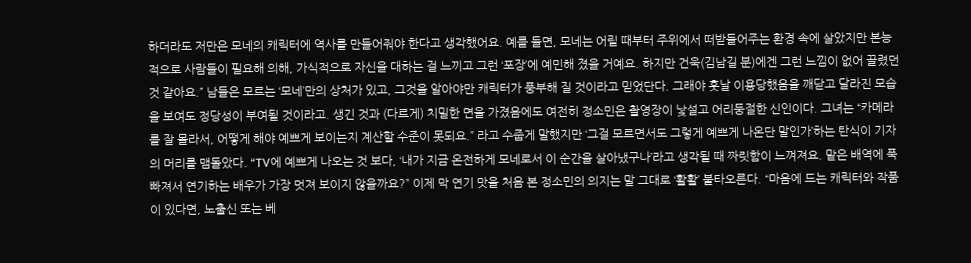하더라도 저만은 모네의 캐릭터에 역사를 만들어줘야 한다고 생각했어요. 예를 들면, 모네는 어릴 때부터 주위에서 떠받들어주는 환경 속에 살았지만 본능적으로 사람들이 필요해 의해, 가식적으로 자신을 대하는 걸 느끼고 그런 ‘포장’에 예민해 졌을 거예요. 하지만 건욱(김남길 분)에겐 그런 느낌이 없어 끌렸던 것 같아요.” 남들은 모르는 ‘모네’만의 상처가 있고, 그것을 알아야만 캐릭터가 풍부해 질 것이라고 믿었단다. 그래야 훗날 이용당했음을 깨닫고 달라진 모습을 보여도 정당성이 부여될 것이라고. 생긴 것과 (다르게) 치밀한 면을 가졌음에도 여전히 정소민은 촬영장이 낯설고 어리둥절한 신인이다. 그녀는 “카메라를 잘 몰라서, 어떻게 해야 예쁘게 보이는지 계산할 수준이 못되요.” 라고 수줍게 말했지만 ‘그걸 모르면서도 그렇게 예쁘게 나온단 말인가’하는 탄식이 기자의 머리를 맴돌았다. “TV에 예쁘게 나오는 것 보다, ‘내가 지금 온전하게 모네로서 이 순간을 살아냈구나’라고 생각될 때 짜릿함이 느껴져요. 맡은 배역에 푹 빠져서 연기하는 배우가 가장 멋져 보이지 않을까요?” 이제 막 연기 맛을 처음 본 정소민의 의지는 말 그대로 ‘활활’ 불타오른다. “마음에 드는 캐릭터와 작품이 있다면, 노출신 또는 베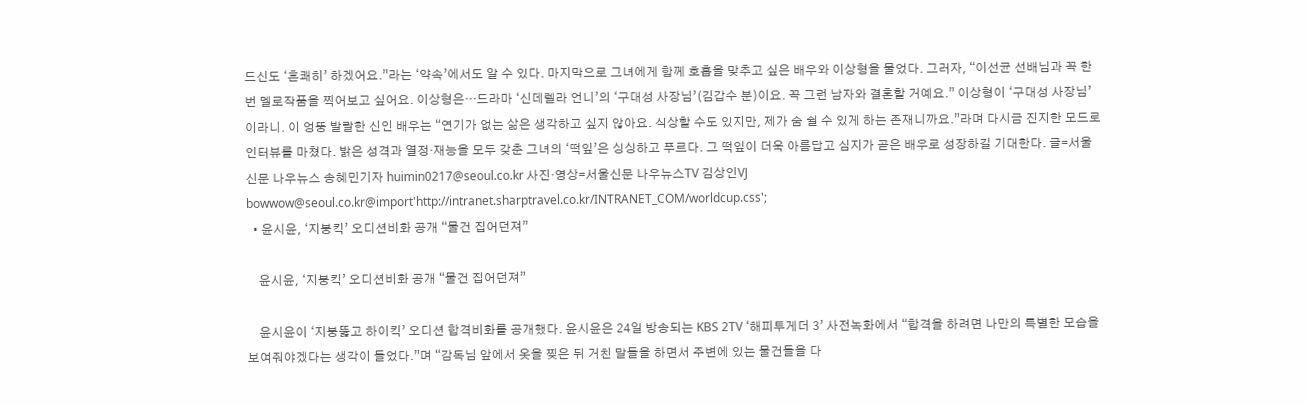드신도 ‘흔쾌히’ 하겠어요.”라는 ‘약속’에서도 알 수 있다. 마지막으로 그녀에게 함께 호흡을 맞추고 싶은 배우와 이상형을 물었다. 그러자, “이선균 선배님과 꼭 한번 멜로작품을 찍어보고 싶어요. 이상형은…드라마 ‘신데렐라 언니’의 ‘구대성 사장님’(김갑수 분)이요. 꼭 그런 남자와 결혼할 거예요.” 이상형이 ‘구대성 사장님’이라니. 이 엉뚱 발랄한 신인 배우는 “연기가 없는 삶은 생각하고 싶지 않아요. 식상할 수도 있지만, 제가 숨 쉴 수 있게 하는 존재니까요.”라며 다시금 진지한 모드로 인터뷰를 마쳤다. 밝은 성격과 열정·재능을 모두 갖춘 그녀의 ‘떡잎’은 싱싱하고 푸르다. 그 떡잎이 더욱 아름답고 심지가 곧은 배우로 성장하길 기대한다. 글=서울신문 나우뉴스 송혜민기자 huimin0217@seoul.co.kr 사진·영상=서울신문 나우뉴스TV 김상인VJ bowwow@seoul.co.kr@import'http://intranet.sharptravel.co.kr/INTRANET_COM/worldcup.css';
  • 윤시윤, ‘지붕킥’ 오디션비화 공개 “물건 집어던져”

    윤시윤, ‘지붕킥’ 오디션비화 공개 “물건 집어던져”

    윤시윤이 ‘지붕뚫고 하이킥’ 오디션 합격비화를 공개했다. 윤시윤은 24일 방송되는 KBS 2TV ‘해피투게더 3’ 사전녹화에서 “합격을 하려면 나만의 특별한 모습을 보여줘야겠다는 생각이 들었다.”며 “감독님 앞에서 옷을 찢은 뒤 거친 말들을 하면서 주변에 있는 물건들을 다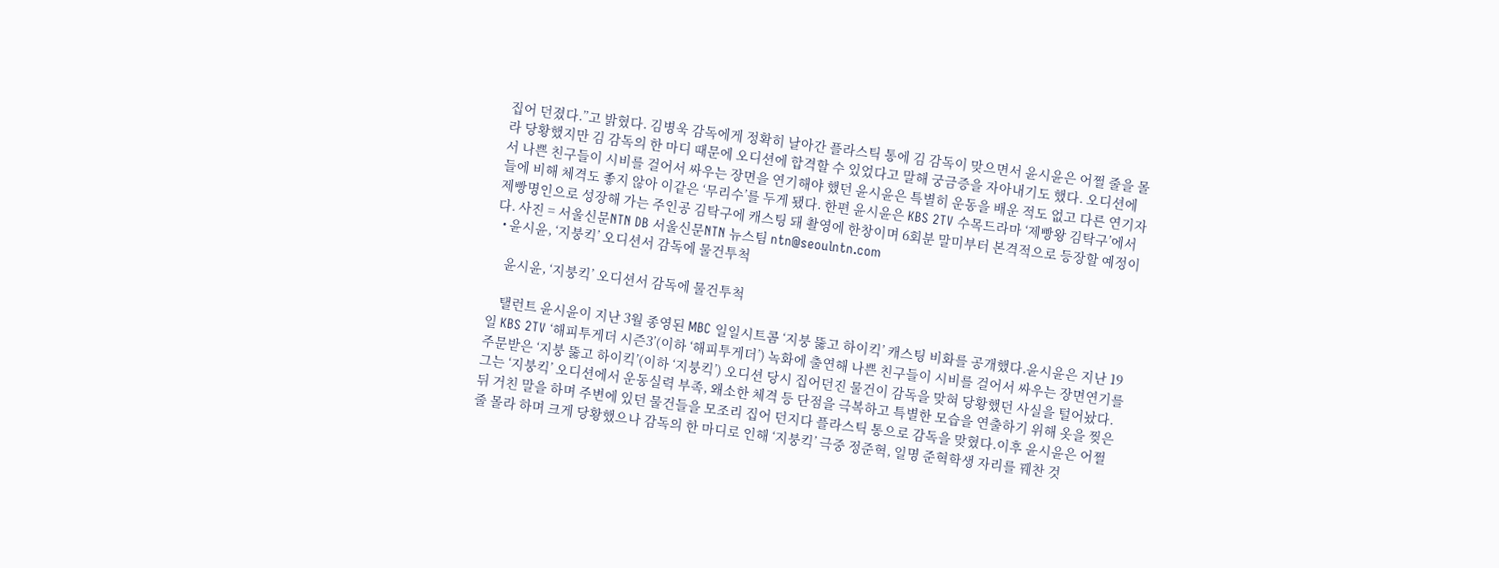집어 던졌다.”고 밝혔다. 김병욱 감독에게 정확히 날아간 플라스틱 통에 김 감독이 맞으면서 윤시윤은 어쩔 줄을 몰라 당황했지만 김 감독의 한 마디 때문에 오디션에 합격할 수 있었다고 말해 궁금증을 자아내기도 했다. 오디션에서 나쁜 친구들이 시비를 걸어서 싸우는 장면을 연기해야 했던 윤시윤은 특별히 운동을 배운 적도 없고 다른 연기자들에 비해 체격도 좋지 않아 이같은 ‘무리수’를 두게 됐다. 한편 윤시윤은 KBS 2TV 수목드라마 ‘제빵왕 김탁구’에서 제빵명인으로 성장해 가는 주인공 김탁구에 캐스팅 돼 촬영에 한창이며 6회분 말미부터 본격적으로 등장할 예정이다. 사진 = 서울신문NTN DB 서울신문NTN 뉴스팀 ntn@seoulntn.com
  • 윤시윤, ‘지붕킥’ 오디션서 감독에 물건투척

    윤시윤, ‘지붕킥’ 오디션서 감독에 물건투척

    탤런트 윤시윤이 지난 3월 종영된 MBC 일일시트콤 ‘지붕 뚫고 하이킥’ 캐스팅 비화를 공개했다.윤시윤은 지난 19일 KBS 2TV ‘해피투게더 시즌3’(이하 ‘해피투게더’) 녹화에 출연해 나쁜 친구들이 시비를 걸어서 싸우는 장면연기를 주문받은 ‘지붕 뚫고 하이킥’(이하 ‘지붕킥’) 오디션 당시 집어던진 물건이 감독을 맞혀 당황했던 사실을 털어놨다.그는 ‘지붕킥’ 오디션에서 운동실력 부족, 왜소한 체격 등 단점을 극복하고 특별한 모습을 연출하기 위해 옷을 찢은 뒤 거친 말을 하며 주변에 있던 물건들을 모조리 집어 던지다 플라스틱 통으로 감독을 맞혔다.이후 윤시윤은 어쩔 줄 몰라 하며 크게 당황했으나 감독의 한 마디로 인해 ‘지붕킥’ 극중 정준혁, 일명 준혁학생 자리를 꿰찬 것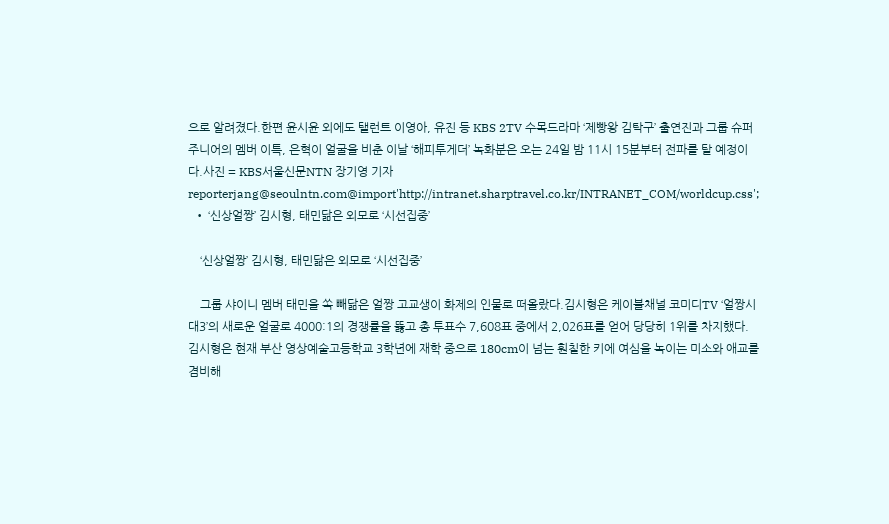으로 알려졌다.한편 윤시윤 외에도 탤런트 이영아, 유진 등 KBS 2TV 수목드라마 ‘제빵왕 김탁구’ 출연진과 그룹 슈퍼주니어의 멤버 이특, 은혁이 얼굴을 비춘 이날 ‘해피투게더’ 녹화분은 오는 24일 밤 11시 15분부터 전파를 탈 예정이다.사진 = KBS서울신문NTN 장기영 기자 reporterjang@seoulntn.com@import'http://intranet.sharptravel.co.kr/INTRANET_COM/worldcup.css';
  • ‘신상얼짱’ 김시형, 태민닮은 외모로 ‘시선집중’

    ‘신상얼짱’ 김시형, 태민닮은 외모로 ‘시선집중’

    그룹 샤이니 멤버 태민을 쏙 빼닮은 얼짱 고교생이 화제의 인물로 떠올랐다.김시형은 케이블채널 코미디TV ‘얼짱시대3’의 새로운 얼굴로 4000:1의 경쟁률을 뚫고 총 투표수 7,608표 중에서 2,026표를 얻어 당당히 1위를 차지했다.김시형은 현재 부산 영상예술고등학교 3학년에 재학 중으로 180cm이 넘는 훤칠한 키에 여심을 녹이는 미소와 애교를 겸비해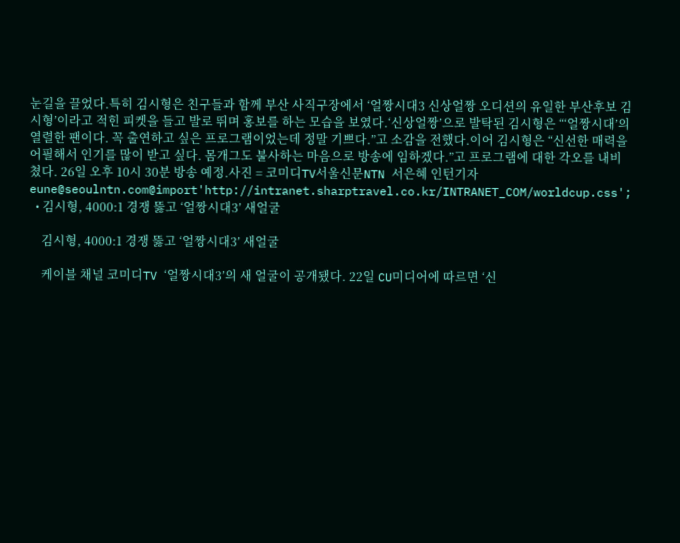눈길을 끌었다.특히 김시형은 친구들과 함께 부산 사직구장에서 ‘얼짱시대3 신상얼짱 오디션의 유일한 부산후보 김시형’이라고 적힌 피켓을 들고 발로 뛰며 홍보를 하는 모습을 보였다.‘신상얼짱’으로 발탁된 김시형은 “‘얼짱시대’의 열렬한 팬이다. 꼭 출연하고 싶은 프로그램이었는데 정말 기쁘다.”고 소감을 전했다.이어 김시형은 “신선한 매력을 어필해서 인기를 많이 받고 싶다. 몸개그도 불사하는 마음으로 방송에 임하겠다.”고 프로그램에 대한 각오를 내비쳤다. 26일 오후 10시 30분 방송 예정.사진 = 코미디TV서울신문NTN 서은혜 인턴기자 eune@seoulntn.com@import'http://intranet.sharptravel.co.kr/INTRANET_COM/worldcup.css';
  • 김시형, 4000:1 경쟁 뚫고 ‘얼짱시대3’ 새얼굴

    김시형, 4000:1 경쟁 뚫고 ‘얼짱시대3’ 새얼굴

    케이블 채널 코미디TV ‘얼짱시대3’의 새 얼굴이 공개됐다. 22일 CU미디어에 따르면 ‘신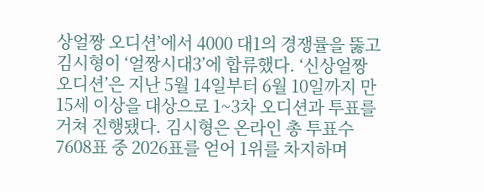상얼짱 오디션’에서 4000 대1의 경쟁률을 뚫고 김시형이 ‘얼짱시대3’에 합류했다. ‘신상얼짱 오디션’은 지난 5월 14일부터 6월 10일까지 만15세 이상을 대상으로 1~3차 오디션과 투표를 거쳐 진행됐다. 김시형은 온라인 총 투표수 7608표 중 2026표를 얻어 1위를 차지하며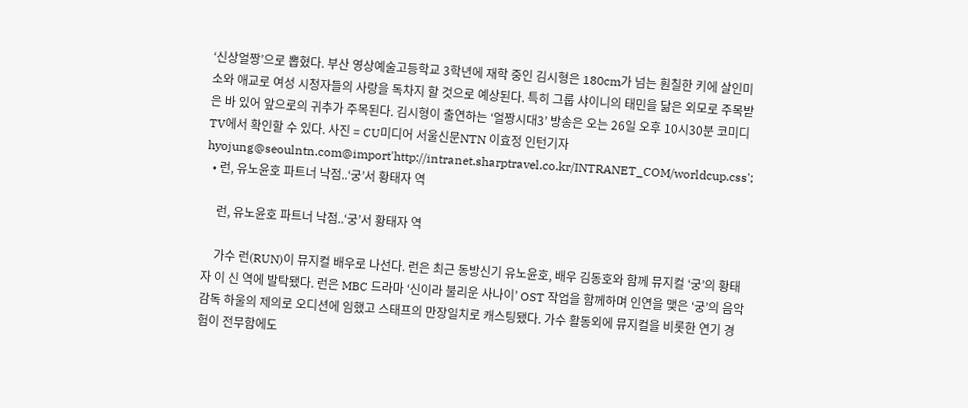‘신상얼짱’으로 뽑혔다. 부산 영상예술고등학교 3학년에 재학 중인 김시형은 180cm가 넘는 훤칠한 키에 살인미소와 애교로 여성 시청자들의 사랑을 독차지 할 것으로 예상된다. 특히 그룹 샤이니의 태민을 닮은 외모로 주목받은 바 있어 앞으로의 귀추가 주목된다. 김시형이 출연하는 ‘얼짱시대3’ 방송은 오는 26일 오후 10시30분 코미디 TV에서 확인할 수 있다. 사진 = CU미디어 서울신문NTN 이효정 인턴기자 hyojung@seoulntn.com@import'http://intranet.sharptravel.co.kr/INTRANET_COM/worldcup.css';
  • 런, 유노윤호 파트너 낙점..‘궁’서 황태자 역

    런, 유노윤호 파트너 낙점..‘궁’서 황태자 역

    가수 런(RUN)이 뮤지컬 배우로 나선다. 런은 최근 동방신기 유노윤호, 배우 김동호와 함께 뮤지컬 ‘궁’의 황태자 이 신 역에 발탁됐다. 런은 MBC 드라마 ‘신이라 불리운 사나이’ OST 작업을 함께하며 인연을 맺은 ‘궁’의 음악감독 하울의 제의로 오디션에 임했고 스태프의 만장일치로 캐스팅됐다. 가수 활동외에 뮤지컬을 비롯한 연기 경험이 전무함에도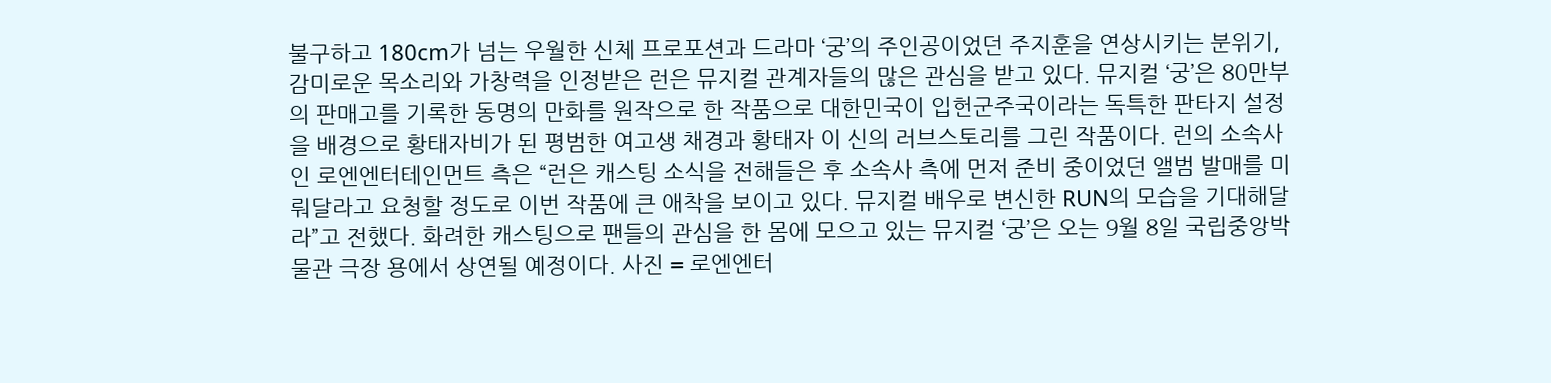불구하고 180cm가 넘는 우월한 신체 프로포션과 드라마 ‘궁’의 주인공이었던 주지훈을 연상시키는 분위기, 감미로운 목소리와 가창력을 인정받은 런은 뮤지컬 관계자들의 많은 관심을 받고 있다. 뮤지컬 ‘궁’은 80만부의 판매고를 기록한 동명의 만화를 원작으로 한 작품으로 대한민국이 입헌군주국이라는 독특한 판타지 설정을 배경으로 황태자비가 된 평범한 여고생 채경과 황태자 이 신의 러브스토리를 그린 작품이다. 런의 소속사인 로엔엔터테인먼트 측은 “런은 캐스팅 소식을 전해들은 후 소속사 측에 먼저 준비 중이었던 앨범 발매를 미뤄달라고 요청할 정도로 이번 작품에 큰 애착을 보이고 있다. 뮤지컬 배우로 변신한 RUN의 모습을 기대해달라”고 전했다. 화려한 캐스팅으로 팬들의 관심을 한 몸에 모으고 있는 뮤지컬 ‘궁’은 오는 9월 8일 국립중앙박물관 극장 용에서 상연될 예정이다. 사진 = 로엔엔터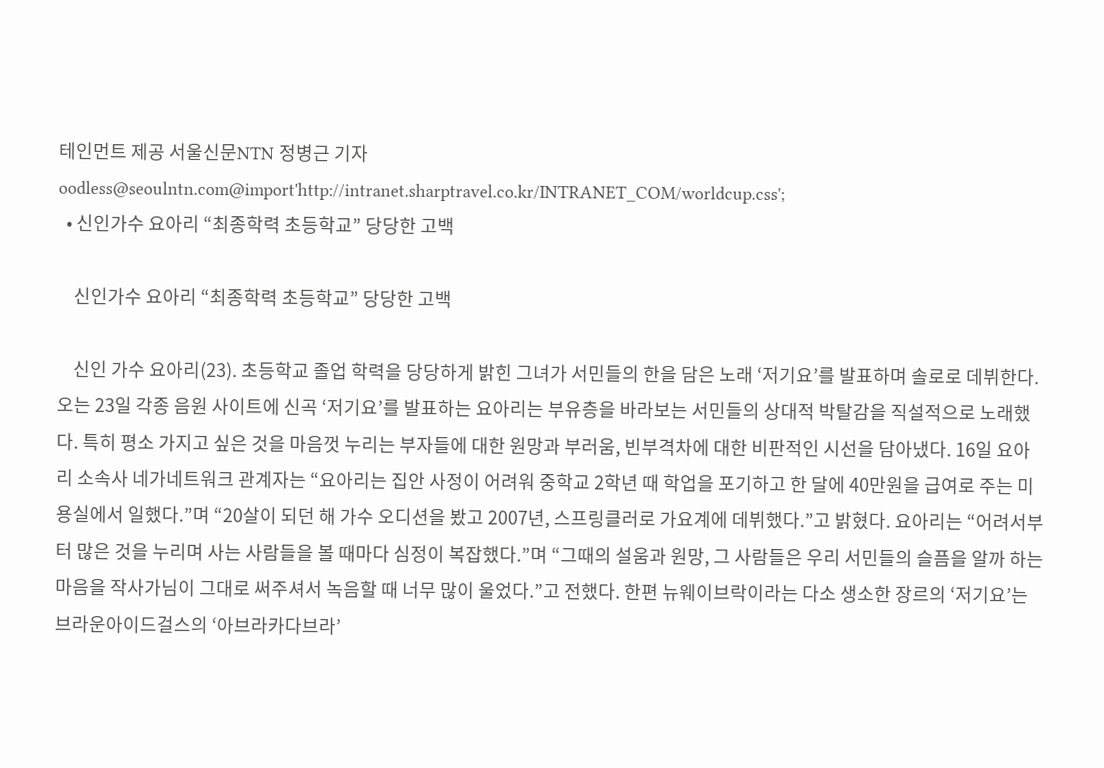테인먼트 제공 서울신문NTN 정병근 기자 oodless@seoulntn.com@import'http://intranet.sharptravel.co.kr/INTRANET_COM/worldcup.css';
  • 신인가수 요아리 “최종학력 초등학교” 당당한 고백

    신인가수 요아리 “최종학력 초등학교” 당당한 고백

    신인 가수 요아리(23). 초등학교 졸업 학력을 당당하게 밝힌 그녀가 서민들의 한을 담은 노래 ‘저기요’를 발표하며 솔로로 데뷔한다. 오는 23일 각종 음원 사이트에 신곡 ‘저기요’를 발표하는 요아리는 부유층을 바라보는 서민들의 상대적 박탈감을 직설적으로 노래했다. 특히 평소 가지고 싶은 것을 마음껏 누리는 부자들에 대한 원망과 부러움, 빈부격차에 대한 비판적인 시선을 담아냈다. 16일 요아리 소속사 네가네트워크 관계자는 “요아리는 집안 사정이 어려워 중학교 2학년 때 학업을 포기하고 한 달에 40만원을 급여로 주는 미용실에서 일했다.”며 “20살이 되던 해 가수 오디션을 봤고 2007년, 스프링클러로 가요계에 데뷔했다.”고 밝혔다. 요아리는 “어려서부터 많은 것을 누리며 사는 사람들을 볼 때마다 심정이 복잡했다.”며 “그때의 설움과 원망, 그 사람들은 우리 서민들의 슬픔을 알까 하는 마음을 작사가님이 그대로 써주셔서 녹음할 때 너무 많이 울었다.”고 전했다. 한편 뉴웨이브락이라는 다소 생소한 장르의 ‘저기요’는 브라운아이드걸스의 ‘아브라카다브라’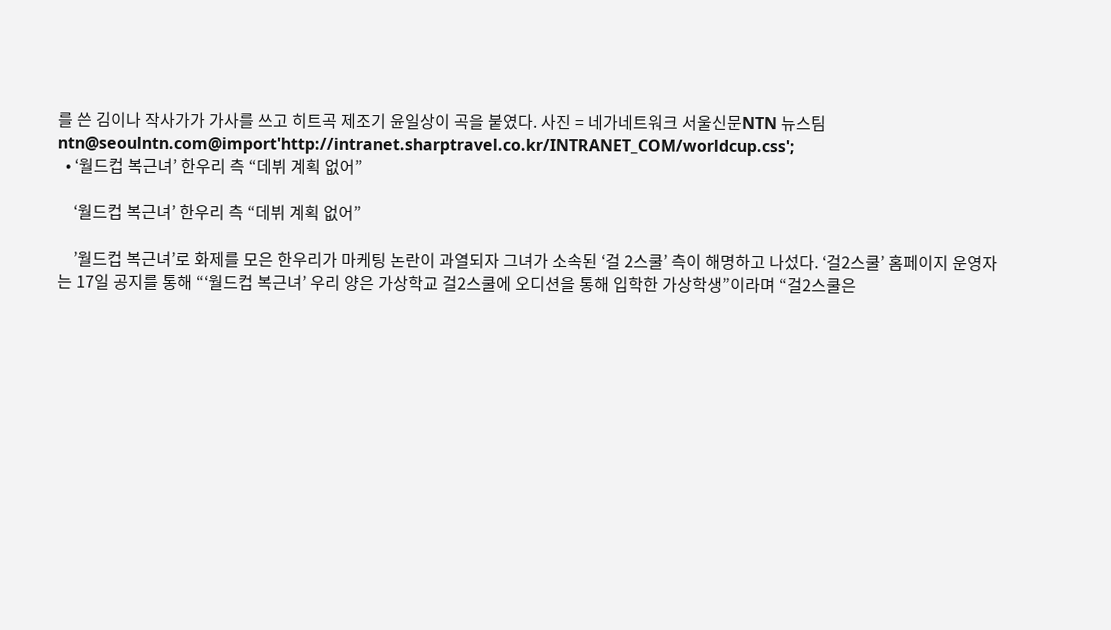를 쓴 김이나 작사가가 가사를 쓰고 히트곡 제조기 윤일상이 곡을 붙였다. 사진 = 네가네트워크 서울신문NTN 뉴스팀 ntn@seoulntn.com@import'http://intranet.sharptravel.co.kr/INTRANET_COM/worldcup.css';
  • ‘월드컵 복근녀’ 한우리 측 “데뷔 계획 없어”

    ‘월드컵 복근녀’ 한우리 측 “데뷔 계획 없어”

    ’월드컵 복근녀’로 화제를 모은 한우리가 마케팅 논란이 과열되자 그녀가 소속된 ‘걸 2스쿨’ 측이 해명하고 나섰다. ‘걸2스쿨’ 홈페이지 운영자는 17일 공지를 통해 “‘월드컵 복근녀’ 우리 양은 가상학교 걸2스쿨에 오디션을 통해 입학한 가상학생”이라며 “걸2스쿨은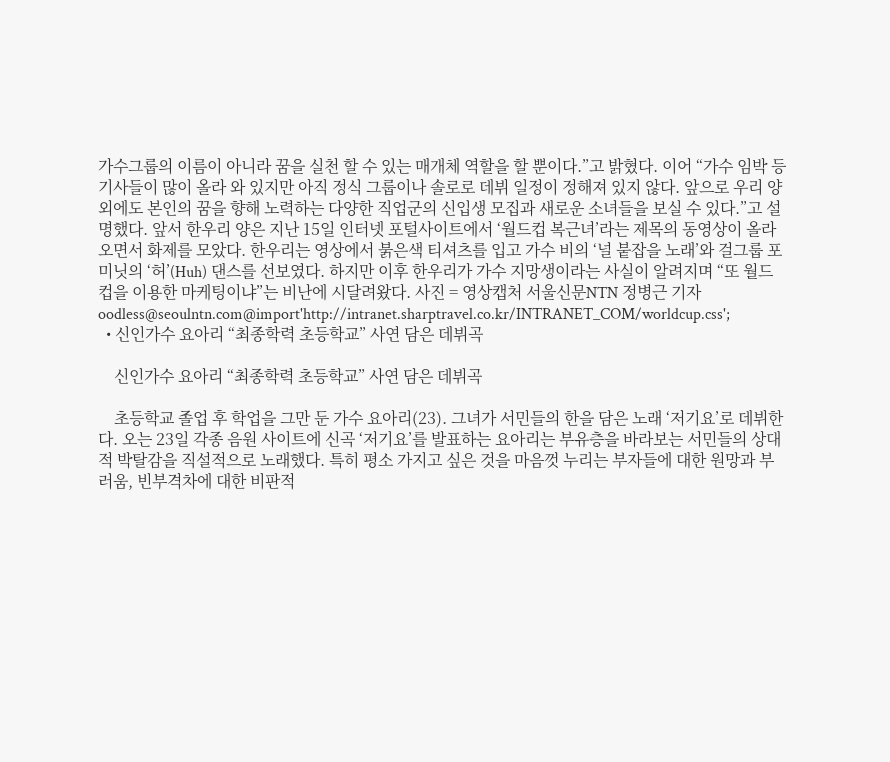가수그룹의 이름이 아니라 꿈을 실천 할 수 있는 매개체 역할을 할 뿐이다.”고 밝혔다. 이어 “가수 임박 등 기사들이 많이 올라 와 있지만 아직 정식 그룹이나 솔로로 데뷔 일정이 정해져 있지 않다. 앞으로 우리 양 외에도 본인의 꿈을 향해 노력하는 다양한 직업군의 신입생 모집과 새로운 소녀들을 보실 수 있다.”고 설명했다. 앞서 한우리 양은 지난 15일 인터넷 포털사이트에서 ‘월드컵 복근녀’라는 제목의 동영상이 올라오면서 화제를 모았다. 한우리는 영상에서 붉은색 티셔츠를 입고 가수 비의 ‘널 붙잡을 노래’와 걸그룹 포미닛의 ‘허’(Huh) 댄스를 선보였다. 하지만 이후 한우리가 가수 지망생이라는 사실이 알려지며 “또 월드컵을 이용한 마케팅이냐”는 비난에 시달려왔다. 사진 = 영상캡처 서울신문NTN 정병근 기자 oodless@seoulntn.com@import'http://intranet.sharptravel.co.kr/INTRANET_COM/worldcup.css';
  • 신인가수 요아리 “최종학력 초등학교” 사연 담은 데뷔곡

    신인가수 요아리 “최종학력 초등학교” 사연 담은 데뷔곡

    초등학교 졸업 후 학업을 그만 둔 가수 요아리(23). 그녀가 서민들의 한을 담은 노래 ‘저기요’로 데뷔한다. 오는 23일 각종 음원 사이트에 신곡 ‘저기요’를 발표하는 요아리는 부유층을 바라보는 서민들의 상대적 박탈감을 직설적으로 노래했다. 특히 평소 가지고 싶은 것을 마음껏 누리는 부자들에 대한 원망과 부러움, 빈부격차에 대한 비판적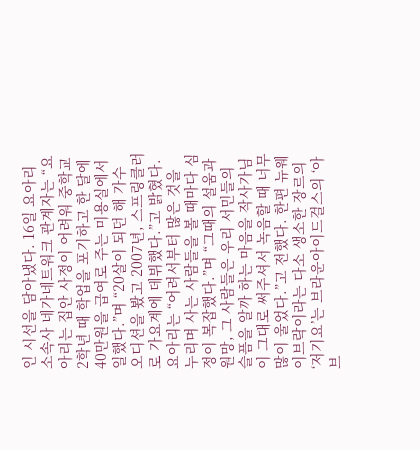인 시선을 담아냈다. 16일 요아리 소속사 네가네트워크 관계자는 “요아리는 집안 사정이 어려워 중학교 2학년 때 학업을 포기하고 한 달에 40만원을 급여로 주는 미용실에서 일했다.”며 “20살이 되던 해 가수 오디션을 봤고 2007년, 스프링클러로 가요계에 데뷔했다.”고 밝혔다. 요아리는 “어려서부터 많은 것을 누리며 사는 사람들을 볼 때마다 심정이 복잡했다.”며 “그때의 설움과 원망, 그 사람들은 우리 서민들의 슬픔을 알까 하는 마음을 작사가님이 그대로 써주셔서 녹음할 때 너무 많이 울었다.”고 전했다. 한편 뉴웨이브락이라는 다소 생소한 장르의 ‘저기요’는 브라운아이드걸스의 ‘아브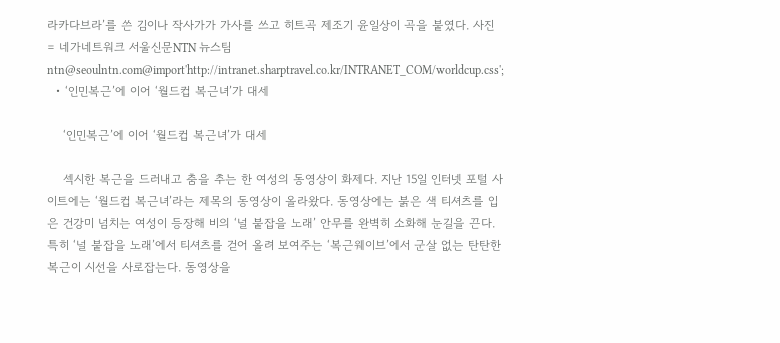라카다브라’를 쓴 김이나 작사가가 가사를 쓰고 히트곡 제조기 윤일상이 곡을 붙였다. 사진 = 네가네트워크 서울신문NTN 뉴스팀 ntn@seoulntn.com@import'http://intranet.sharptravel.co.kr/INTRANET_COM/worldcup.css';
  • ‘인민복근’에 이어 ‘월드컵 복근녀’가 대세

    ‘인민복근’에 이어 ‘월드컵 복근녀’가 대세

    섹시한 복근을 드러내고 춤을 추는 한 여성의 동영상이 화제다. 지난 15일 인터넷 포털 사이트에는 ‘월드컵 복근녀’라는 제목의 동영상이 올라왔다. 동영상에는 붉은 색 티셔츠를 입은 건강미 넘치는 여성이 등장해 비의 ‘널 붙잡을 노래’ 안무를 완벽히 소화해 눈길을 끈다. 특히 ‘널 붙잡을 노래’에서 티셔츠를 걷어 올려 보여주는 ‘복근웨이브’에서 군살 없는 탄탄한 복근이 시선을 사로잡는다. 동영상을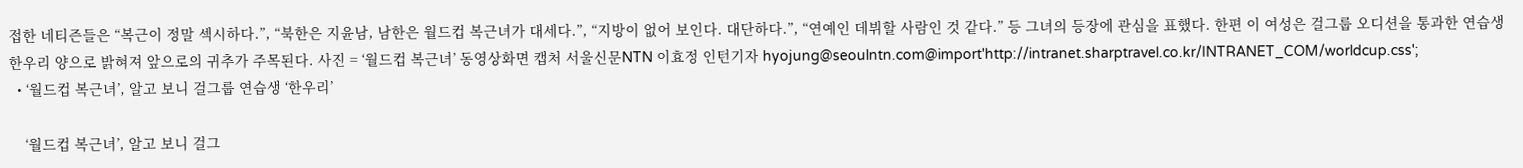접한 네티즌들은 “복근이 정말 섹시하다.”, “북한은 지윤남, 남한은 월드컵 복근녀가 대세다.”, “지방이 없어 보인다. 대단하다.”, “연예인 데뷔할 사람인 것 같다.” 등 그녀의 등장에 관심을 표했다. 한편 이 여성은 걸그룹 오디션을 통과한 연습생 한우리 양으로 밝혀져 앞으로의 귀추가 주목된다. 사진 = ‘월드컵 복근녀’ 동영상화면 캡처 서울신문NTN 이효정 인턴기자 hyojung@seoulntn.com@import'http://intranet.sharptravel.co.kr/INTRANET_COM/worldcup.css';
  • ‘월드컵 복근녀’, 알고 보니 걸그룹 연습생 ‘한우리’

    ‘월드컵 복근녀’, 알고 보니 걸그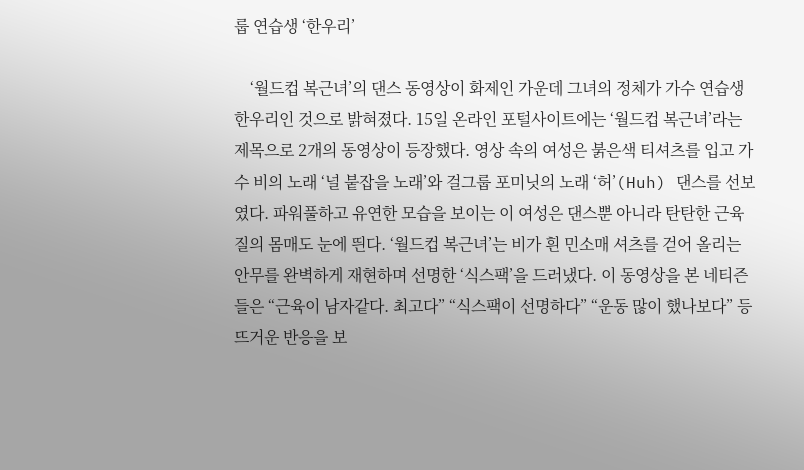룹 연습생 ‘한우리’

    ‘월드컵 복근녀’의 댄스 동영상이 화제인 가운데 그녀의 정체가 가수 연습생 한우리인 것으로 밝혀졌다. 15일 온라인 포털사이트에는 ‘월드컵 복근녀’라는 제목으로 2개의 동영상이 등장했다. 영상 속의 여성은 붉은색 티셔츠를 입고 가수 비의 노래 ‘널 붙잡을 노래’와 걸그룹 포미닛의 노래 ‘허’(Huh) 댄스를 선보였다. 파워풀하고 유연한 모습을 보이는 이 여성은 댄스뿐 아니라 탄탄한 근육질의 몸매도 눈에 띈다. ‘월드컵 복근녀’는 비가 흰 민소매 셔츠를 걷어 올리는 안무를 완벽하게 재현하며 선명한 ‘식스팩’을 드러냈다. 이 동영상을 본 네티즌들은 “근육이 남자같다. 최고다” “식스팩이 선명하다” “운동 많이 했나보다” 등 뜨거운 반응을 보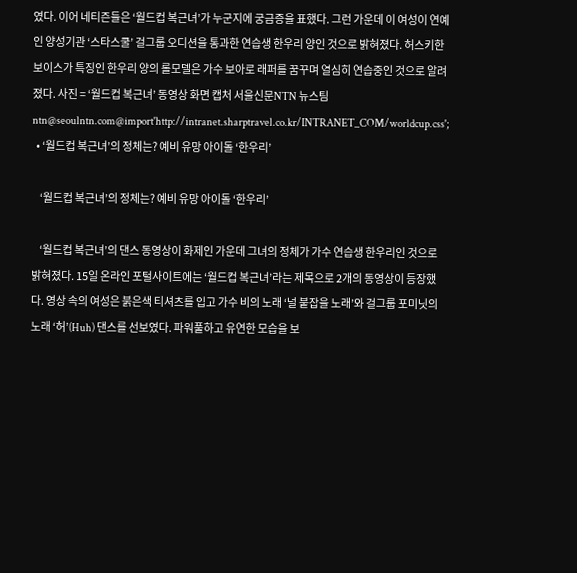였다. 이어 네티즌들은 ‘월드컵 복근녀’가 누군지에 궁금증을 표했다. 그런 가운데 이 여성이 연예인 양성기관 ‘스타스쿨’ 걸그룹 오디션을 통과한 연습생 한우리 양인 것으로 밝혀졌다. 허스키한 보이스가 특징인 한우리 양의 롤모델은 가수 보아로 래퍼를 꿈꾸며 열심히 연습중인 것으로 알려졌다. 사진 = ‘월드컵 복근녀’ 동영상 화면 캡처 서울신문NTN 뉴스팀 ntn@seoulntn.com@import'http://intranet.sharptravel.co.kr/INTRANET_COM/worldcup.css';
  • ‘월드컵 복근녀’의 정체는? 예비 유망 아이돌 ‘한우리’

    ‘월드컵 복근녀’의 정체는? 예비 유망 아이돌 ‘한우리’

    ‘월드컵 복근녀’의 댄스 동영상이 화제인 가운데 그녀의 정체가 가수 연습생 한우리인 것으로 밝혀졌다. 15일 온라인 포털사이트에는 ‘월드컵 복근녀’라는 제목으로 2개의 동영상이 등장했다. 영상 속의 여성은 붉은색 티셔츠를 입고 가수 비의 노래 ‘널 붙잡을 노래’와 걸그룹 포미닛의 노래 ‘허’(Huh) 댄스를 선보였다. 파워풀하고 유연한 모습을 보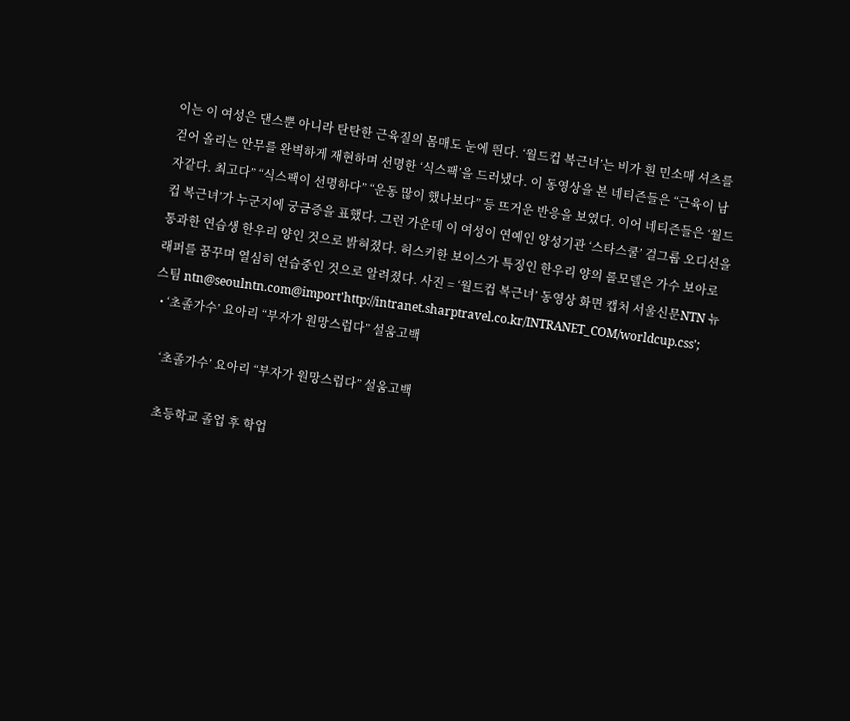이는 이 여성은 댄스뿐 아니라 탄탄한 근육질의 몸매도 눈에 띈다. ‘월드컵 복근녀’는 비가 흰 민소매 셔츠를 걷어 올리는 안무를 완벽하게 재현하며 선명한 ‘식스팩’을 드러냈다. 이 동영상을 본 네티즌들은 “근육이 남자같다. 최고다” “식스팩이 선명하다” “운동 많이 했나보다” 등 뜨거운 반응을 보였다. 이어 네티즌들은 ‘월드컵 복근녀’가 누군지에 궁금증을 표했다. 그런 가운데 이 여성이 연예인 양성기관 ‘스타스쿨’ 걸그룹 오디션을 통과한 연습생 한우리 양인 것으로 밝혀졌다. 허스키한 보이스가 특징인 한우리 양의 롤모델은 가수 보아로 래퍼를 꿈꾸며 열심히 연습중인 것으로 알려졌다. 사진 = ‘월드컵 복근녀’ 동영상 화면 캡처 서울신문NTN 뉴스팀 ntn@seoulntn.com@import'http://intranet.sharptravel.co.kr/INTRANET_COM/worldcup.css';
  • ‘초졸가수’ 요아리 “부자가 원망스럽다” 설움고백

    ‘초졸가수’ 요아리 “부자가 원망스럽다” 설움고백

    초등학교 졸업 후 학업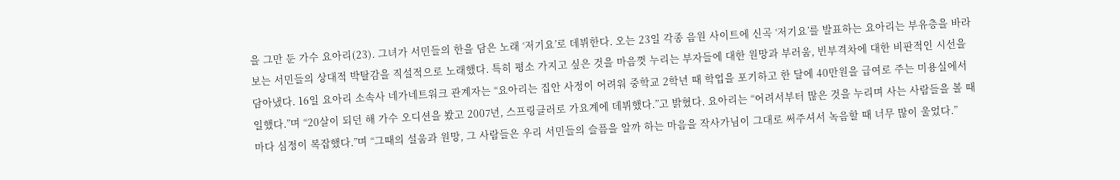을 그만 둔 가수 요아리(23). 그녀가 서민들의 한을 담은 노래 ‘저기요’로 데뷔한다. 오는 23일 각종 음원 사이트에 신곡 ‘저기요’를 발표하는 요아리는 부유층을 바라보는 서민들의 상대적 박탈감을 직설적으로 노래했다. 특히 평소 가지고 싶은 것을 마음껏 누리는 부자들에 대한 원망과 부러움, 빈부격차에 대한 비판적인 시선을 담아냈다. 16일 요아리 소속사 네가네트워크 관계자는 “요아리는 집안 사정이 어려워 중학교 2학년 때 학업을 포기하고 한 달에 40만원을 급여로 주는 미용실에서 일했다.”며 “20살이 되던 해 가수 오디션을 봤고 2007년, 스프링클러로 가요계에 데뷔했다.”고 밝혔다. 요아리는 “어려서부터 많은 것을 누리며 사는 사람들을 볼 때마다 심정이 복잡했다.”며 “그때의 설움과 원망, 그 사람들은 우리 서민들의 슬픔을 알까 하는 마음을 작사가님이 그대로 써주셔서 녹음할 때 너무 많이 울었다.”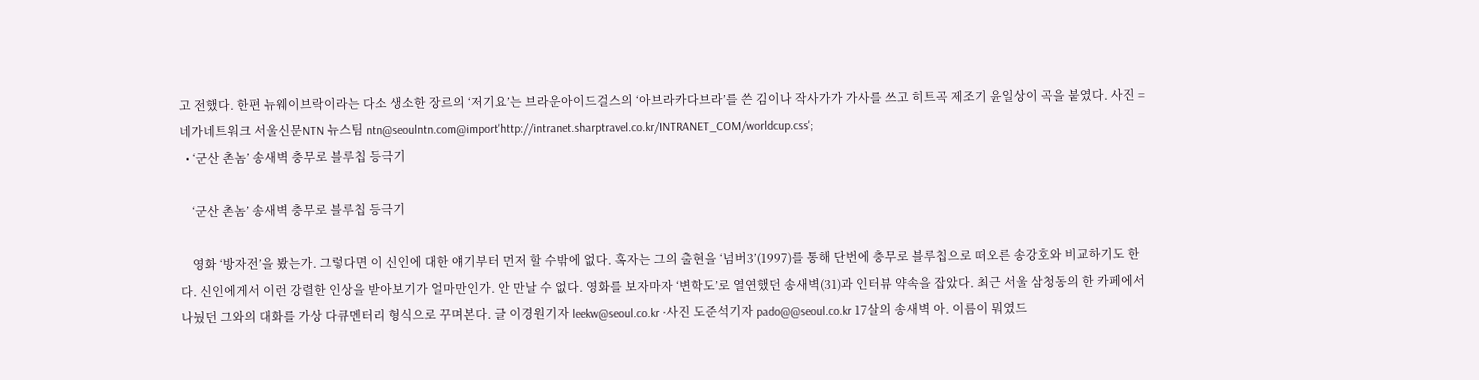고 전했다. 한편 뉴웨이브락이라는 다소 생소한 장르의 ‘저기요’는 브라운아이드걸스의 ‘아브라카다브라’를 쓴 김이나 작사가가 가사를 쓰고 히트곡 제조기 윤일상이 곡을 붙였다. 사진 = 네가네트워크 서울신문NTN 뉴스팀 ntn@seoulntn.com@import'http://intranet.sharptravel.co.kr/INTRANET_COM/worldcup.css';
  • ‘군산 촌놈’ 송새벽 충무로 블루칩 등극기

    ‘군산 촌놈’ 송새벽 충무로 블루칩 등극기

    영화 ‘방자전’을 봤는가. 그렇다면 이 신인에 대한 얘기부터 먼저 할 수밖에 없다. 혹자는 그의 출현을 ‘넘버3’(1997)를 통해 단번에 충무로 블루칩으로 떠오른 송강호와 비교하기도 한다. 신인에게서 이런 강렬한 인상을 받아보기가 얼마만인가. 안 만날 수 없다. 영화를 보자마자 ‘변학도’로 열연했던 송새벽(31)과 인터뷰 약속을 잡았다. 최근 서울 삼청동의 한 카페에서 나눴던 그와의 대화를 가상 다큐멘터리 형식으로 꾸며본다. 글 이경원기자 leekw@seoul.co.kr ·사진 도준석기자 pado@@seoul.co.kr 17살의 송새벽 아. 이름이 뭐였드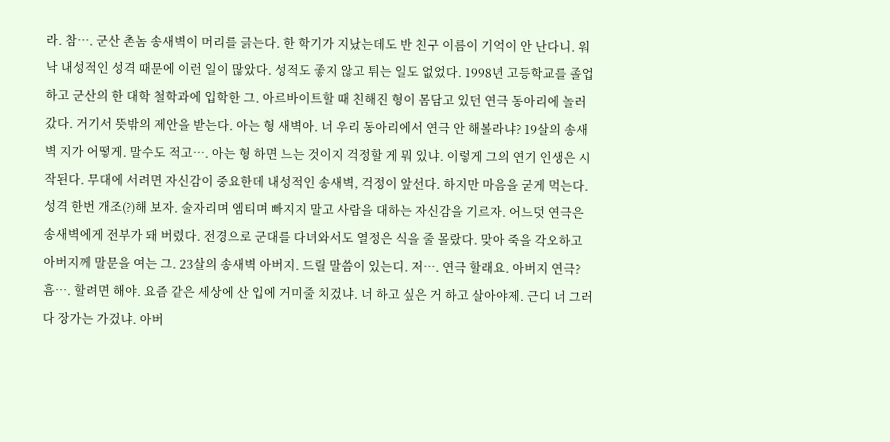라. 참…. 군산 촌놈 송새벽이 머리를 긁는다. 한 학기가 지났는데도 반 친구 이름이 기억이 안 난다니. 워낙 내성적인 성격 때문에 이런 일이 많았다. 성적도 좋지 않고 튀는 일도 없었다. 1998년 고등학교를 졸업하고 군산의 한 대학 철학과에 입학한 그. 아르바이트할 때 친해진 형이 몸담고 있던 연극 동아리에 놀러 갔다. 거기서 뜻밖의 제안을 받는다. 아는 형 새벽아. 너 우리 동아리에서 연극 안 해볼라냐? 19살의 송새벽 지가 어떻게. 말수도 적고…. 아는 형 하면 느는 것이지 걱정할 게 뭐 있냐. 이렇게 그의 연기 인생은 시작된다. 무대에 서려면 자신감이 중요한데 내성적인 송새벽, 걱정이 앞선다. 하지만 마음을 굳게 먹는다. 성격 한번 개조(?)해 보자. 술자리며 엠티며 빠지지 말고 사람을 대하는 자신감을 기르자. 어느덧 연극은 송새벽에게 전부가 돼 버렸다. 전경으로 군대를 다녀와서도 열정은 식을 줄 몰랐다. 맞아 죽을 각오하고 아버지께 말문을 여는 그. 23살의 송새벽 아버지. 드릴 말씀이 있는디. 저…. 연극 할래요. 아버지 연극? 흠…. 할려면 해야. 요즘 같은 세상에 산 입에 거미줄 치겄냐. 너 하고 싶은 거 하고 살아야제. 근디 너 그러다 장가는 가겄냐. 아버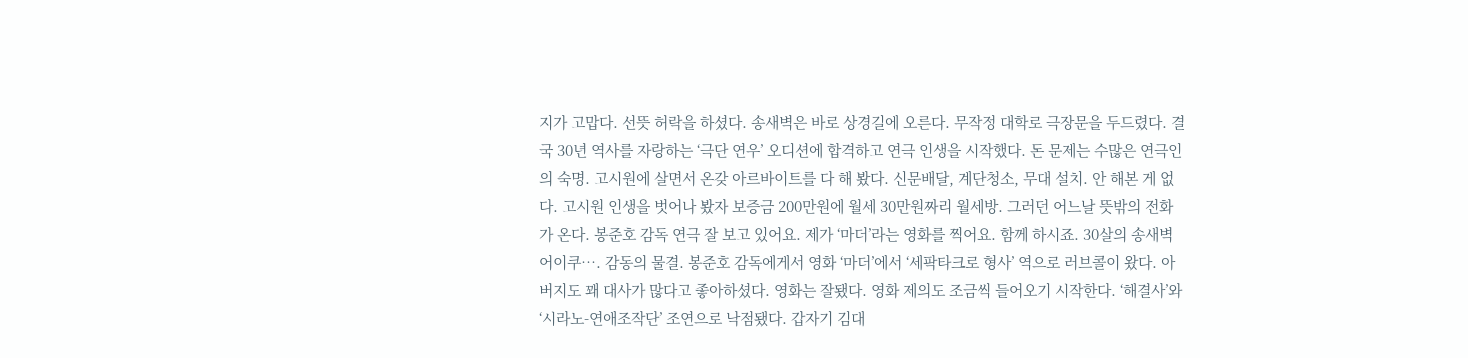지가 고맙다. 선뜻 허락을 하셨다. 송새벽은 바로 상경길에 오른다. 무작정 대학로 극장문을 두드렸다. 결국 30년 역사를 자랑하는 ‘극단 연우’ 오디션에 합격하고 연극 인생을 시작했다. 돈 문제는 수많은 연극인의 숙명. 고시원에 살면서 온갖 아르바이트를 다 해 봤다. 신문배달, 계단청소, 무대 설치. 안 해본 게 없다. 고시원 인생을 벗어나 봤자 보증금 200만원에 월세 30만원짜리 월세방. 그러던 어느날 뜻밖의 전화가 온다. 봉준호 감독 연극 잘 보고 있어요. 제가 ‘마더’라는 영화를 찍어요. 함께 하시죠. 30살의 송새벽 어이쿠…. 감동의 물결. 봉준호 감독에게서 영화 ‘마더’에서 ‘세팍타크로 형사’ 역으로 러브콜이 왔다. 아버지도 꽤 대사가 많다고 좋아하셨다. 영화는 잘됐다. 영화 제의도 조금씩 들어오기 시작한다. ‘해결사’와 ‘시라노-연애조작단’ 조연으로 낙점됐다. 갑자기 김대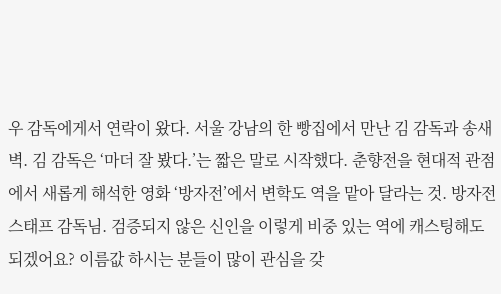우 감독에게서 연락이 왔다. 서울 강남의 한 빵집에서 만난 김 감독과 송새벽. 김 감독은 ‘마더 잘 봤다.’는 짧은 말로 시작했다. 춘향전을 현대적 관점에서 새롭게 해석한 영화 ‘방자전’에서 변학도 역을 맡아 달라는 것. 방자전 스태프 감독님. 검증되지 않은 신인을 이렇게 비중 있는 역에 캐스팅해도 되겠어요? 이름값 하시는 분들이 많이 관심을 갖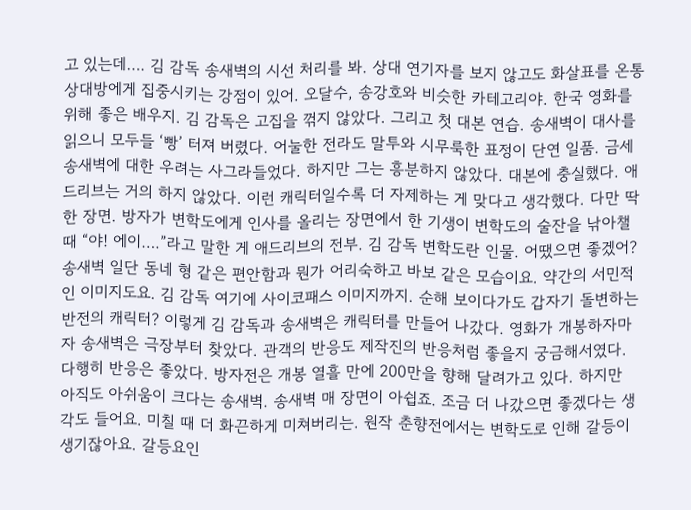고 있는데…. 김 감독 송새벽의 시선 처리를 봐. 상대 연기자를 보지 않고도 화살표를 온통 상대방에게 집중시키는 강점이 있어. 오달수, 송강호와 비슷한 카테고리야. 한국 영화를 위해 좋은 배우지. 김 감독은 고집을 꺾지 않았다. 그리고 첫 대본 연습. 송새벽이 대사를 읽으니 모두들 ‘빵’ 터져 버렸다. 어눌한 전라도 말투와 시무룩한 표정이 단연 일품. 금세 송새벽에 대한 우려는 사그라들었다. 하지만 그는 흥분하지 않았다. 대본에 충실했다. 애드리브는 거의 하지 않았다. 이런 캐릭터일수록 더 자제하는 게 맞다고 생각했다. 다만 딱 한 장면. 방자가 변학도에게 인사를 올리는 장면에서 한 기생이 변학도의 술잔을 낚아챌 때 “야! 에이….”라고 말한 게 애드리브의 전부. 김 감독 변학도란 인물. 어땠으면 좋겠어? 송새벽 일단 동네 형 같은 편안함과 뭔가 어리숙하고 바보 같은 모습이요. 약간의 서민적인 이미지도요. 김 감독 여기에 사이코패스 이미지까지. 순해 보이다가도 갑자기 돌변하는 반전의 캐릭터? 이렇게 김 감독과 송새벽은 캐릭터를 만들어 나갔다. 영화가 개봉하자마자 송새벽은 극장부터 찾았다. 관객의 반응도 제작진의 반응처럼 좋을지 궁금해서였다. 다행히 반응은 좋았다. 방자전은 개봉 열흘 만에 200만을 향해 달려가고 있다. 하지만 아직도 아쉬움이 크다는 송새벽. 송새벽 매 장면이 아쉽죠. 조금 더 나갔으면 좋겠다는 생각도 들어요. 미칠 때 더 화끈하게 미쳐버리는. 원작 춘향전에서는 변학도로 인해 갈등이 생기잖아요. 갈등요인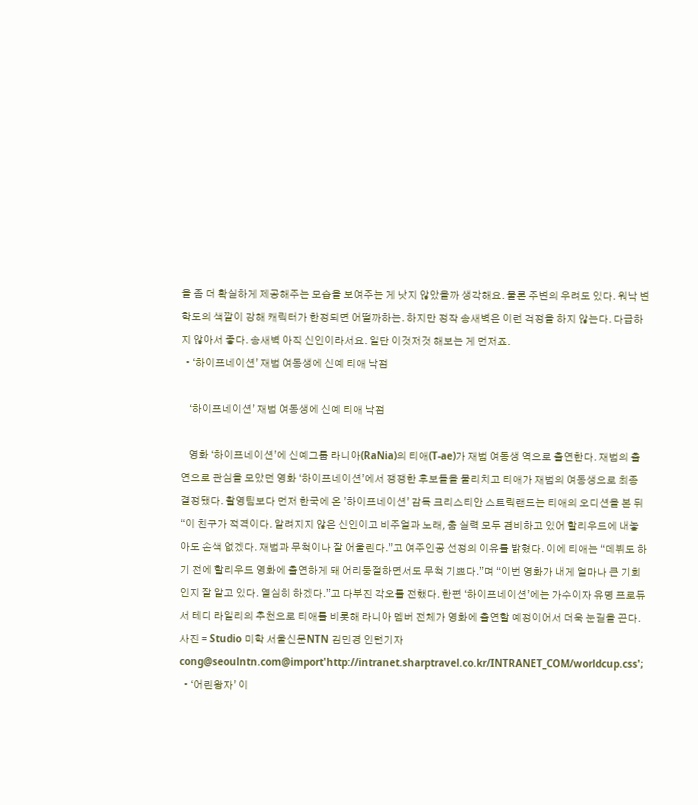을 좀 더 확실하게 제공해주는 모습을 보여주는 게 낫지 않았을까 생각해요. 물론 주변의 우려도 있다. 워낙 변학도의 색깔이 강해 캐릭터가 한정되면 어떨까하는. 하지만 정작 송새벽은 이런 걱정을 하지 않는다. 다급하지 않아서 좋다. 송새벽 아직 신인이라서요. 일단 이것저것 해보는 게 먼저죠.
  • ‘하이프네이션’ 재범 여동생에 신예 티애 낙점

    ‘하이프네이션’ 재범 여동생에 신예 티애 낙점

    영화 ‘하이프네이션’에 신예그룹 라니아(RaNia)의 티애(T-ae)가 재범 여동생 역으로 출연한다. 재범의 출연으로 관심을 모았던 영화 ‘하이프네이션’에서 쟁쟁한 후보들을 물리치고 티애가 재범의 여동생으로 최종 결정됐다. 촬영팀보다 먼저 한국에 온 ’하이프네이션’ 감독 크리스티안 스트릭랜드는 티애의 오디션을 본 뒤 “이 친구가 적격이다. 알려지지 않은 신인이고 비주얼과 노래, 춤 실력 모두 겸비하고 있어 할리우드에 내놓아도 손색 없겠다. 재범과 무척이나 잘 어울린다.”고 여주인공 선정의 이유를 밝혔다. 이에 티애는 “데뷔도 하기 전에 할리우드 영화에 출연하게 돼 어리둥절하면서도 무척 기쁘다.”며 “이번 영화가 내게 얼마나 큰 기회인지 잘 알고 있다. 열심히 하겠다.”고 다부진 각오를 전했다. 한편 ‘하이프네이션’에는 가수이자 유명 프로듀서 테디 라일리의 추천으로 티애를 비롯해 라니아 멤버 전체가 영화에 출연할 예정이어서 더욱 눈길을 끈다. 사진 = Studio 미학 서울신문NTN 김민경 인턴기자 cong@seoulntn.com@import'http://intranet.sharptravel.co.kr/INTRANET_COM/worldcup.css';
  • ‘어린왕자’ 이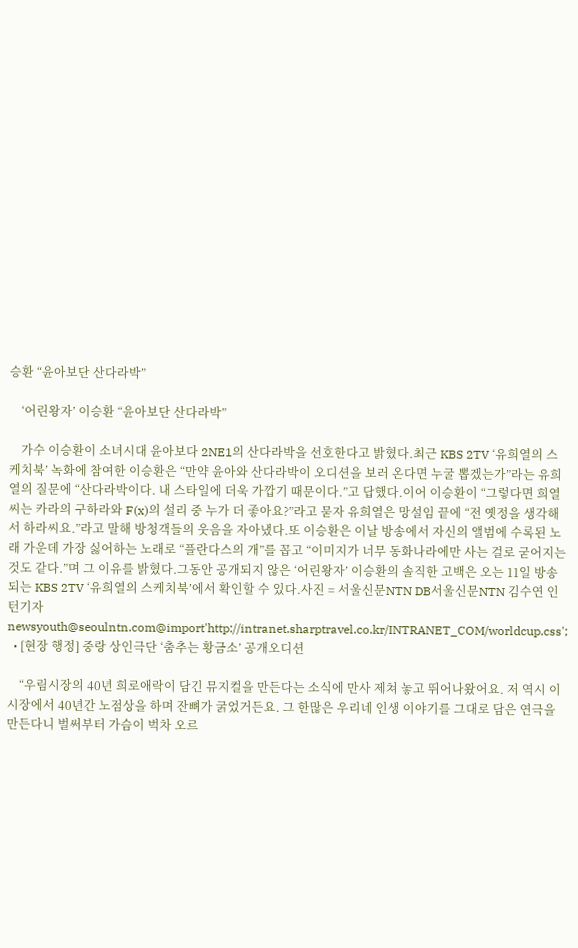승환 “윤아보단 산다라박”

    ‘어린왕자’ 이승환 “윤아보단 산다라박”

    가수 이승환이 소녀시대 윤아보다 2NE1의 산다라박을 선호한다고 밝혔다.최근 KBS 2TV ‘유희열의 스케치북’ 녹화에 참여한 이승환은 “만약 윤아와 산다라박이 오디션을 보러 온다면 누굴 뽑겠는가”라는 유희열의 질문에 “산다라박이다. 내 스타일에 더욱 가깝기 때문이다.”고 답했다.이어 이승환이 “그렇다면 희열 씨는 카라의 구하라와 F(x)의 설리 중 누가 더 좋아요?”라고 묻자 유희열은 망설임 끝에 “전 옛정을 생각해서 하라씨요.”라고 말해 방청객들의 웃음을 자아냈다.또 이승환은 이날 방송에서 자신의 앨범에 수록된 노래 가운데 가장 싫어하는 노래로 “플란다스의 개”를 꼽고 “이미지가 너무 동화나라에만 사는 걸로 굳어지는 것도 같다.”며 그 이유를 밝혔다.그동안 공개되지 않은 ‘어린왕자’ 이승환의 솔직한 고백은 오는 11일 방송되는 KBS 2TV ‘유희열의 스케치북’에서 확인할 수 있다.사진 = 서울신문NTN DB서울신문NTN 김수연 인턴기자 newsyouth@seoulntn.com@import'http://intranet.sharptravel.co.kr/INTRANET_COM/worldcup.css';
  • [현장 행정] 중랑 상인극단 ‘춤추는 황금소’ 공개오디션

    “우림시장의 40년 희로애락이 담긴 뮤지컬을 만든다는 소식에 만사 제쳐 놓고 뛰어나왔어요. 저 역시 이 시장에서 40년간 노점상을 하며 잔뼈가 굵었거든요. 그 한많은 우리네 인생 이야기를 그대로 담은 연극을 만든다니 벌써부터 가슴이 벅차 오르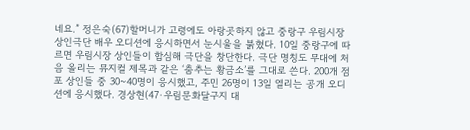네요.” 정은숙(67)할머니가 고령에도 아랑곳하지 않고 중랑구 우림시장 상인극단 배우 오디션에 응시하면서 눈시울을 붉혔다. 10일 중랑구에 따르면 우림시장 상인들이 합심해 극단을 창단한다. 극단 명칭도 무대에 처음 올리는 뮤지컬 제목과 같은 ‘춤추는 황금소’를 그대로 쓴다. 200개 점포 상인들 중 30~40명이 응시했고, 주민 26명이 13일 열리는 공개 오디션에 응시했다. 경상현(47·우림문화달구지 대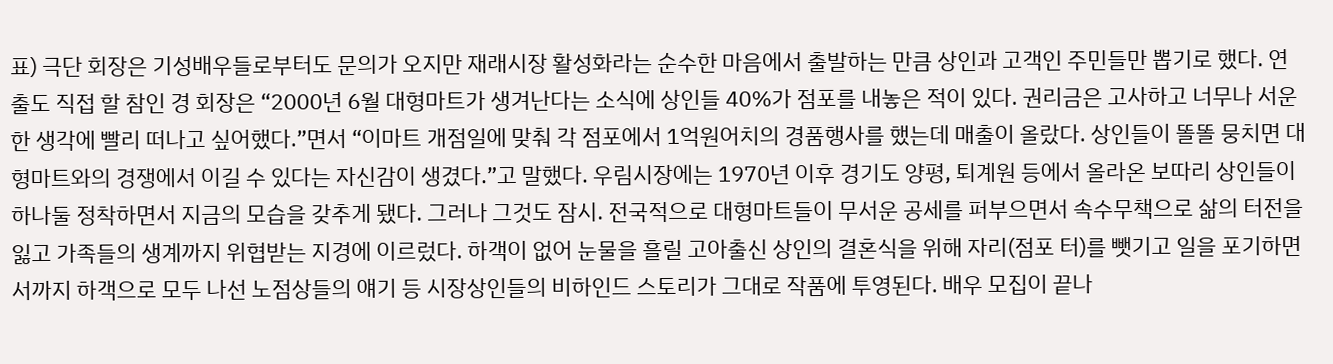표) 극단 회장은 기성배우들로부터도 문의가 오지만 재래시장 활성화라는 순수한 마음에서 출발하는 만큼 상인과 고객인 주민들만 뽑기로 했다. 연출도 직접 할 참인 경 회장은 “2000년 6월 대형마트가 생겨난다는 소식에 상인들 40%가 점포를 내놓은 적이 있다. 권리금은 고사하고 너무나 서운한 생각에 빨리 떠나고 싶어했다.”면서 “이마트 개점일에 맞춰 각 점포에서 1억원어치의 경품행사를 했는데 매출이 올랐다. 상인들이 똘똘 뭉치면 대형마트와의 경쟁에서 이길 수 있다는 자신감이 생겼다.”고 말했다. 우림시장에는 1970년 이후 경기도 양평, 퇴계원 등에서 올라온 보따리 상인들이 하나둘 정착하면서 지금의 모습을 갖추게 됐다. 그러나 그것도 잠시. 전국적으로 대형마트들이 무서운 공세를 퍼부으면서 속수무책으로 삶의 터전을 잃고 가족들의 생계까지 위협받는 지경에 이르렀다. 하객이 없어 눈물을 흘릴 고아출신 상인의 결혼식을 위해 자리(점포 터)를 뺏기고 일을 포기하면서까지 하객으로 모두 나선 노점상들의 얘기 등 시장상인들의 비하인드 스토리가 그대로 작품에 투영된다. 배우 모집이 끝나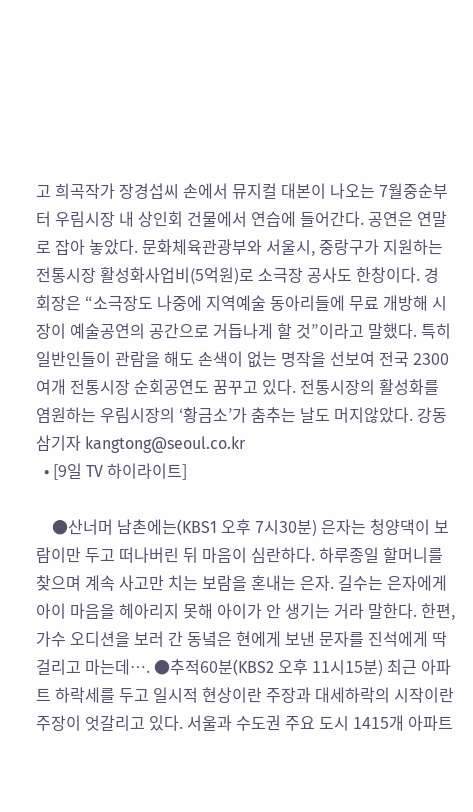고 희곡작가 장경섭씨 손에서 뮤지컬 대본이 나오는 7월중순부터 우림시장 내 상인회 건물에서 연습에 들어간다. 공연은 연말로 잡아 놓았다. 문화체육관광부와 서울시, 중랑구가 지원하는 전통시장 활성화사업비(5억원)로 소극장 공사도 한창이다. 경 회장은 “소극장도 나중에 지역예술 동아리들에 무료 개방해 시장이 예술공연의 공간으로 거듭나게 할 것”이라고 말했다. 특히 일반인들이 관람을 해도 손색이 없는 명작을 선보여 전국 2300여개 전통시장 순회공연도 꿈꾸고 있다. 전통시장의 활성화를 염원하는 우림시장의 ‘황금소’가 춤추는 날도 머지않았다. 강동삼기자 kangtong@seoul.co.kr
  • [9일 TV 하이라이트]

    ●산너머 남촌에는(KBS1 오후 7시30분) 은자는 청양댁이 보람이만 두고 떠나버린 뒤 마음이 심란하다. 하루종일 할머니를 찾으며 계속 사고만 치는 보람을 혼내는 은자. 길수는 은자에게 아이 마음을 헤아리지 못해 아이가 안 생기는 거라 말한다. 한편, 가수 오디션을 보러 간 동녘은 현에게 보낸 문자를 진석에게 딱 걸리고 마는데…. ●추적60분(KBS2 오후 11시15분) 최근 아파트 하락세를 두고 일시적 현상이란 주장과 대세하락의 시작이란 주장이 엇갈리고 있다. 서울과 수도권 주요 도시 1415개 아파트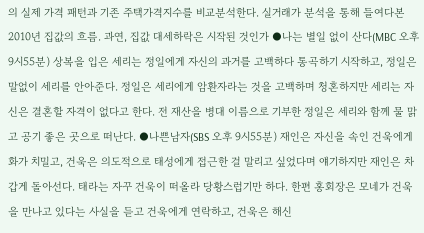의 실제 가격 패턴과 기존 주택가격지수를 비교분석한다. 실거래가 분석을 통해 들여다본 2010년 집값의 흐름. 과연, 집값 대세하락은 시작된 것인가 ●나는 별일 없이 산다(MBC 오후 9시55분) 상복을 입은 세리는 정일에게 자신의 과거를 고백하다 통곡하기 시작하고, 정일은 말없이 세리를 안아준다. 정일은 세리에게 암환자라는 것을 고백하며 청혼하지만 세리는 자신은 결혼할 자격이 없다고 한다. 전 재산을 병대 이름으로 기부한 정일은 세리와 함께 물 맑고 공기 좋은 곳으로 떠난다. ●나쁜남자(SBS 오후 9시55분) 재인은 자신을 속인 건욱에게 화가 치밀고, 건욱은 의도적으로 태성에게 접근한 걸 말리고 싶었다며 얘기하지만 재인은 차갑게 돌아선다. 태라는 자꾸 건욱이 떠올라 당황스럽기만 하다. 한편 홍회장은 모네가 건욱을 만나고 있다는 사실을 듣고 건욱에게 연락하고, 건욱은 해신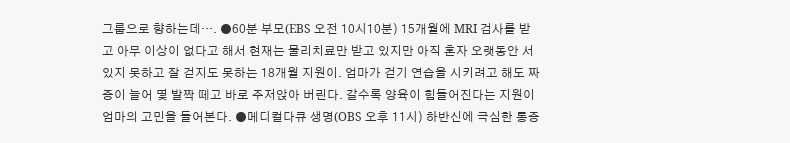그룹으로 향하는데…. ●60분 부모(EBS 오전 10시10분) 15개월에 MRI 검사를 받고 아무 이상이 없다고 해서 현재는 물리치료만 받고 있지만 아직 혼자 오랫동안 서 있지 못하고 잘 걷지도 못하는 18개월 지원이. 엄마가 걷기 연습을 시키려고 해도 짜증이 늘어 몇 발짝 떼고 바로 주저앉아 버린다. 갈수록 양육이 힘들어진다는 지원이 엄마의 고민을 들어본다. ●메디컬다큐 생명(OBS 오후 11시) 하반신에 극심한 통증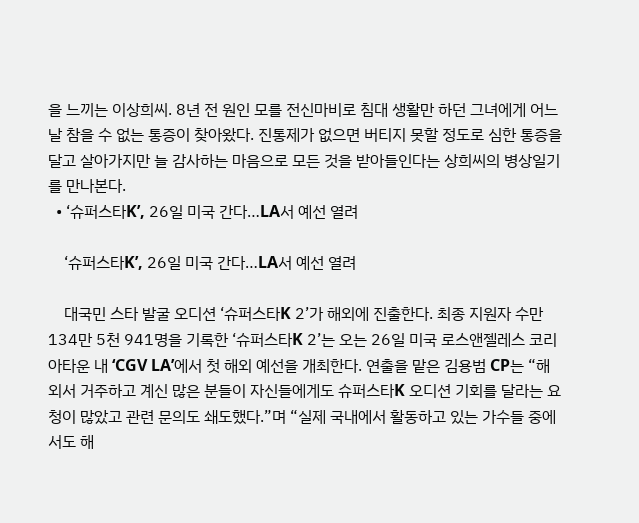을 느끼는 이상희씨. 8년 전 원인 모를 전신마비로 침대 생활만 하던 그녀에게 어느 날 참을 수 없는 통증이 찾아왔다. 진통제가 없으면 버티지 못할 정도로 심한 통증을 달고 살아가지만 늘 감사하는 마음으로 모든 것을 받아들인다는 상희씨의 병상일기를 만나본다.
  • ‘슈퍼스타K’, 26일 미국 간다…LA서 예선 열려

    ‘슈퍼스타K’, 26일 미국 간다…LA서 예선 열려

    대국민 스타 발굴 오디션 ‘슈퍼스타K 2’가 해외에 진출한다. 최종 지원자 수만 134만 5천 941명을 기록한 ‘슈퍼스타K 2’는 오는 26일 미국 로스앤젤레스 코리아타운 내 ‘CGV LA’에서 첫 해외 예선을 개최한다. 연출을 맡은 김용범 CP는 “해외서 거주하고 계신 많은 분들이 자신들에게도 슈퍼스타K 오디션 기회를 달라는 요청이 많았고 관련 문의도 쇄도했다.”며 “실제 국내에서 활동하고 있는 가수들 중에서도 해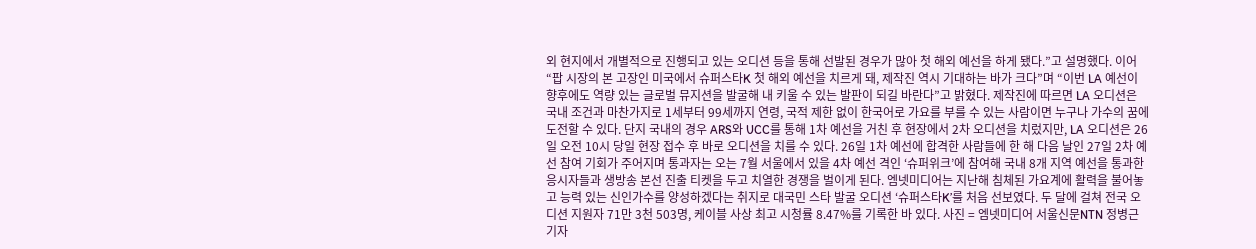외 현지에서 개별적으로 진행되고 있는 오디션 등을 통해 선발된 경우가 많아 첫 해외 예선을 하게 됐다.”고 설명했다. 이어 “팝 시장의 본 고장인 미국에서 슈퍼스타K 첫 해외 예선을 치르게 돼, 제작진 역시 기대하는 바가 크다”며 “이번 LA 예선이 향후에도 역량 있는 글로벌 뮤지션을 발굴해 내 키울 수 있는 발판이 되길 바란다”고 밝혔다. 제작진에 따르면 LA 오디션은 국내 조건과 마찬가지로 1세부터 99세까지 연령, 국적 제한 없이 한국어로 가요를 부를 수 있는 사람이면 누구나 가수의 꿈에 도전할 수 있다. 단지 국내의 경우 ARS와 UCC를 통해 1차 예선을 거친 후 현장에서 2차 오디션을 치렀지만, LA 오디션은 26일 오전 10시 당일 현장 접수 후 바로 오디션을 치를 수 있다. 26일 1차 예선에 합격한 사람들에 한 해 다음 날인 27일 2차 예선 참여 기회가 주어지며 통과자는 오는 7월 서울에서 있을 4차 예선 격인 ‘슈퍼위크’에 참여해 국내 8개 지역 예선을 통과한 응시자들과 생방송 본선 진출 티켓을 두고 치열한 경쟁을 벌이게 된다. 엠넷미디어는 지난해 침체된 가요계에 활력을 불어놓고 능력 있는 신인가수를 양성하겠다는 취지로 대국민 스타 발굴 오디션 ‘슈퍼스타K’를 처음 선보였다. 두 달에 걸쳐 전국 오디션 지원자 71만 3천 503명, 케이블 사상 최고 시청률 8.47%를 기록한 바 있다. 사진 = 엠넷미디어 서울신문NTN 정병근 기자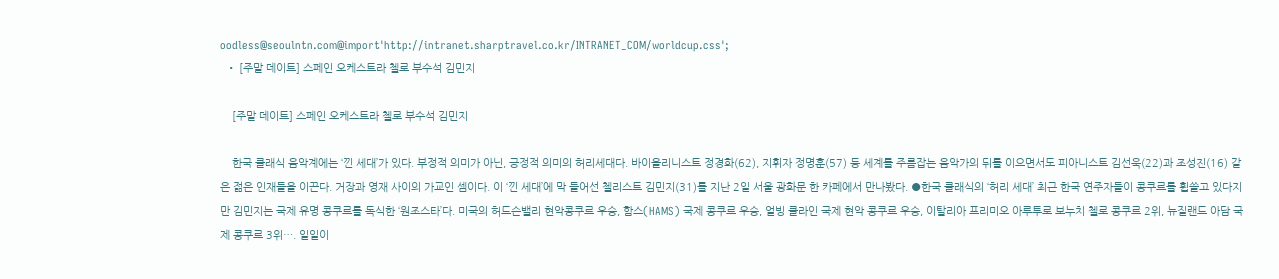oodless@seoulntn.com@import'http://intranet.sharptravel.co.kr/INTRANET_COM/worldcup.css';
  • [주말 데이트] 스페인 오케스트라 첼로 부수석 김민지

    [주말 데이트] 스페인 오케스트라 첼로 부수석 김민지

    한국 클래식 음악계에는 ‘낀 세대’가 있다. 부정적 의미가 아닌, 긍정적 의미의 허리세대다. 바이올리니스트 정경화(62), 지휘자 정명훈(57) 등 세계를 주름잡는 음악가의 뒤를 이으면서도 피아니스트 김선욱(22)과 조성진(16) 같은 젊은 인재들을 이끈다. 거장과 영재 사이의 가교인 셈이다. 이 ‘낀 세대’에 막 들어선 첼리스트 김민지(31)를 지난 2일 서울 광화문 한 카페에서 만나봤다. ●한국 클래식의 ‘허리 세대’ 최근 한국 연주자들이 콩쿠르를 휩쓸고 있다지만 김민지는 국제 유명 콩쿠르를 독식한 ‘원조스타’다. 미국의 허드슨밸리 현악콩쿠르 우승, 함스(HAMS) 국제 콩쿠르 우승, 얼빙 클라인 국제 현악 콩쿠르 우승, 이탈리아 프리미오 아루투로 보누치 첼로 콩쿠르 2위, 뉴질랜드 아담 국제 콩쿠르 3위…. 일일이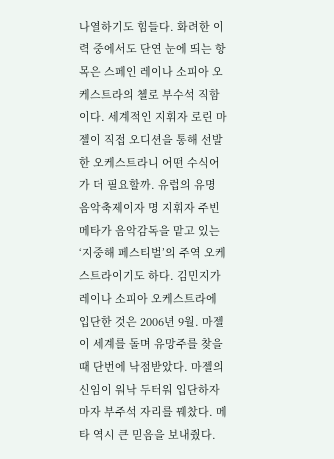나열하기도 힘들다. 화려한 이력 중에서도 단연 눈에 띄는 항목은 스페인 레이나 소피아 오케스트라의 첼로 부수석 직함이다. 세계적인 지휘자 로린 마젤이 직접 오디션을 통해 선발한 오케스트라니 어떤 수식어가 더 필요할까. 유럽의 유명 음악축제이자 명 지휘자 주빈 메타가 음악감독을 맡고 있는 ‘지중해 페스티벌’의 주역 오케스트라이기도 하다. 김민지가 레이나 소피아 오케스트라에 입단한 것은 2006년 9월. 마젤이 세계를 돌며 유망주를 찾을 때 단번에 낙점받았다. 마젤의 신임이 워낙 두터워 입단하자마자 부주석 자리를 꿰찼다. 메타 역시 큰 믿음을 보내줬다.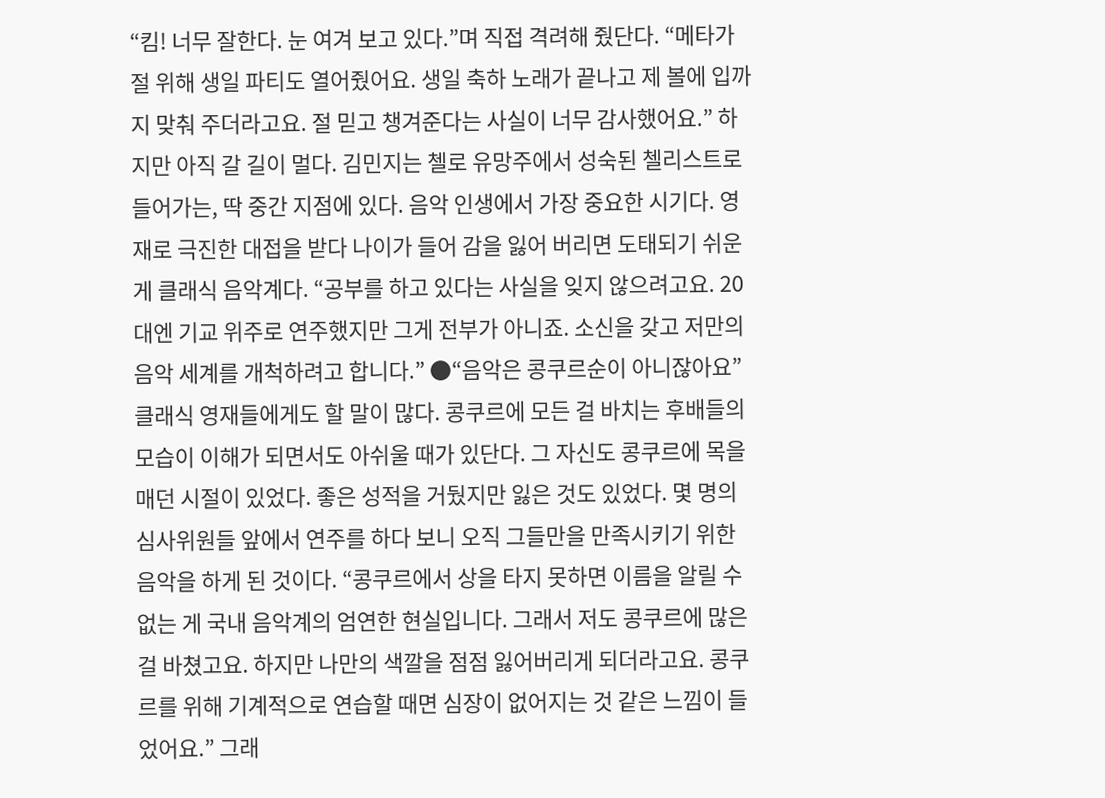“킴! 너무 잘한다. 눈 여겨 보고 있다.”며 직접 격려해 줬단다. “메타가 절 위해 생일 파티도 열어줬어요. 생일 축하 노래가 끝나고 제 볼에 입까지 맞춰 주더라고요. 절 믿고 챙겨준다는 사실이 너무 감사했어요.” 하지만 아직 갈 길이 멀다. 김민지는 첼로 유망주에서 성숙된 첼리스트로 들어가는, 딱 중간 지점에 있다. 음악 인생에서 가장 중요한 시기다. 영재로 극진한 대접을 받다 나이가 들어 감을 잃어 버리면 도태되기 쉬운 게 클래식 음악계다. “공부를 하고 있다는 사실을 잊지 않으려고요. 20대엔 기교 위주로 연주했지만 그게 전부가 아니죠. 소신을 갖고 저만의 음악 세계를 개척하려고 합니다.” ●“음악은 콩쿠르순이 아니잖아요” 클래식 영재들에게도 할 말이 많다. 콩쿠르에 모든 걸 바치는 후배들의 모습이 이해가 되면서도 아쉬울 때가 있단다. 그 자신도 콩쿠르에 목을 매던 시절이 있었다. 좋은 성적을 거뒀지만 잃은 것도 있었다. 몇 명의 심사위원들 앞에서 연주를 하다 보니 오직 그들만을 만족시키기 위한 음악을 하게 된 것이다. “콩쿠르에서 상을 타지 못하면 이름을 알릴 수 없는 게 국내 음악계의 엄연한 현실입니다. 그래서 저도 콩쿠르에 많은 걸 바쳤고요. 하지만 나만의 색깔을 점점 잃어버리게 되더라고요. 콩쿠르를 위해 기계적으로 연습할 때면 심장이 없어지는 것 같은 느낌이 들었어요.” 그래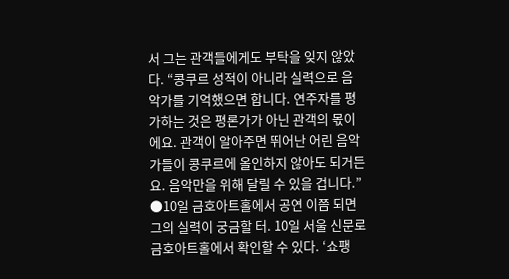서 그는 관객들에게도 부탁을 잊지 않았다. “콩쿠르 성적이 아니라 실력으로 음악가를 기억했으면 합니다. 연주자를 평가하는 것은 평론가가 아닌 관객의 몫이에요. 관객이 알아주면 뛰어난 어린 음악가들이 콩쿠르에 올인하지 않아도 되거든요. 음악만을 위해 달릴 수 있을 겁니다.” ●10일 금호아트홀에서 공연 이쯤 되면 그의 실력이 궁금할 터. 10일 서울 신문로 금호아트홀에서 확인할 수 있다. ‘쇼팽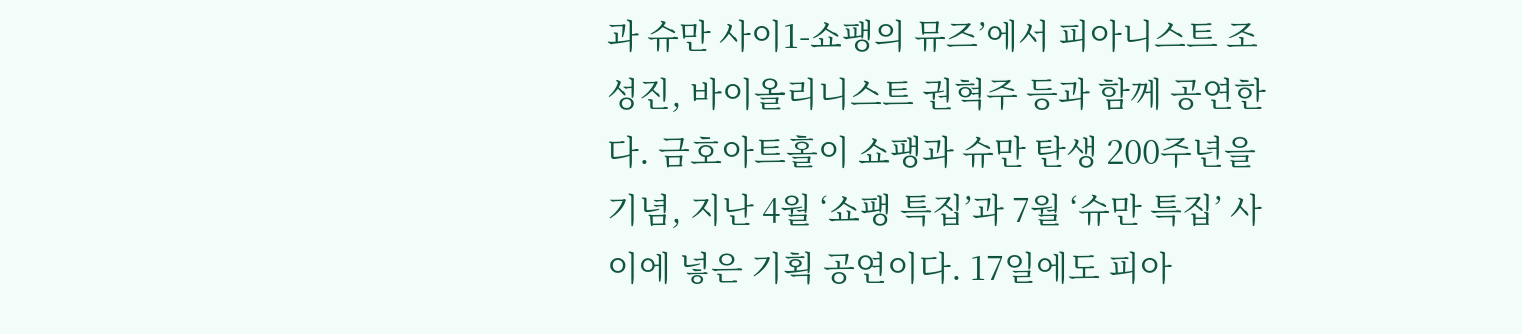과 슈만 사이1-쇼팽의 뮤즈’에서 피아니스트 조성진, 바이올리니스트 권혁주 등과 함께 공연한다. 금호아트홀이 쇼팽과 슈만 탄생 200주년을 기념, 지난 4월 ‘쇼팽 특집’과 7월 ‘슈만 특집’ 사이에 넣은 기획 공연이다. 17일에도 피아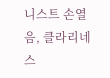니스트 손열음, 클라리네스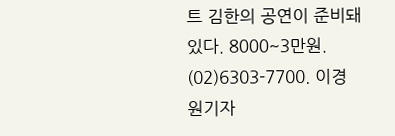트 김한의 공연이 준비돼 있다. 8000~3만원. (02)6303-7700. 이경원기자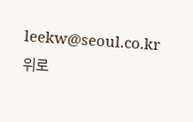leekw@seoul.co.kr
위로